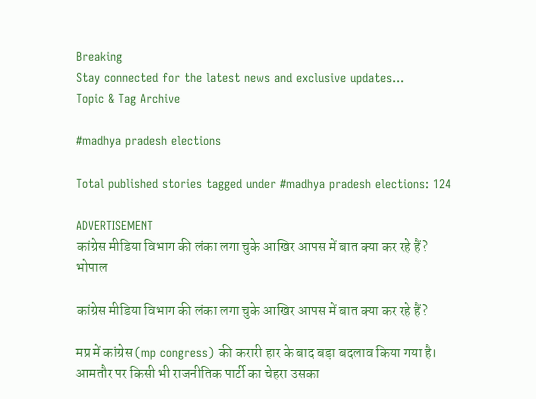Breaking
Stay connected for the latest news and exclusive updates...
Topic & Tag Archive

#madhya pradesh elections

Total published stories tagged under #madhya pradesh elections: 124

ADVERTISEMENT
कांग्रेस मीडिया विभाग की लंका लगा चुके आखिर आपस में बात क्या कर रहे हैं?
भोपाल

कांग्रेस मीडिया विभाग की लंका लगा चुके आखिर आपस में बात क्या कर रहे हैं?

मप्र में कांग्रेस (mp congress) की करारी हार के बाद बड़ा बदलाव किया गया है। आमतौर पर किसी भी राजनीतिक पार्टी का चेहरा उसका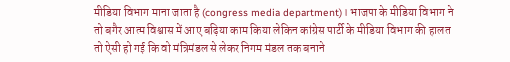मीडिया विभाग माना जाता है (congress media department)। भाजपा के मीडिया विभाग ने तो बगैर आत्म विश्वास में आए बढ़िया काम किया लेकिन कांग्रेस पार्टी के मीडिया विभाग की हालत तो ऐसी हो गई कि वो मंत्रिमंडल से लेकर निगम मंडल तक बनाने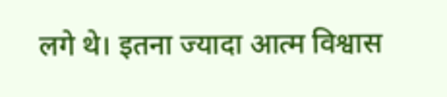लगे थे। इतना ज्यादा आत्म विश्वास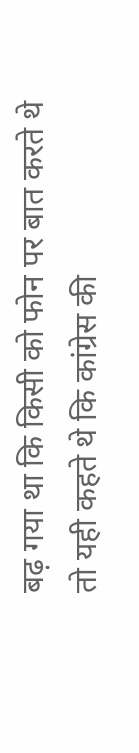बढ़ गया था कि किसी को फोन पर बात करते थे तो यही कहते थे कि कांग्रेस की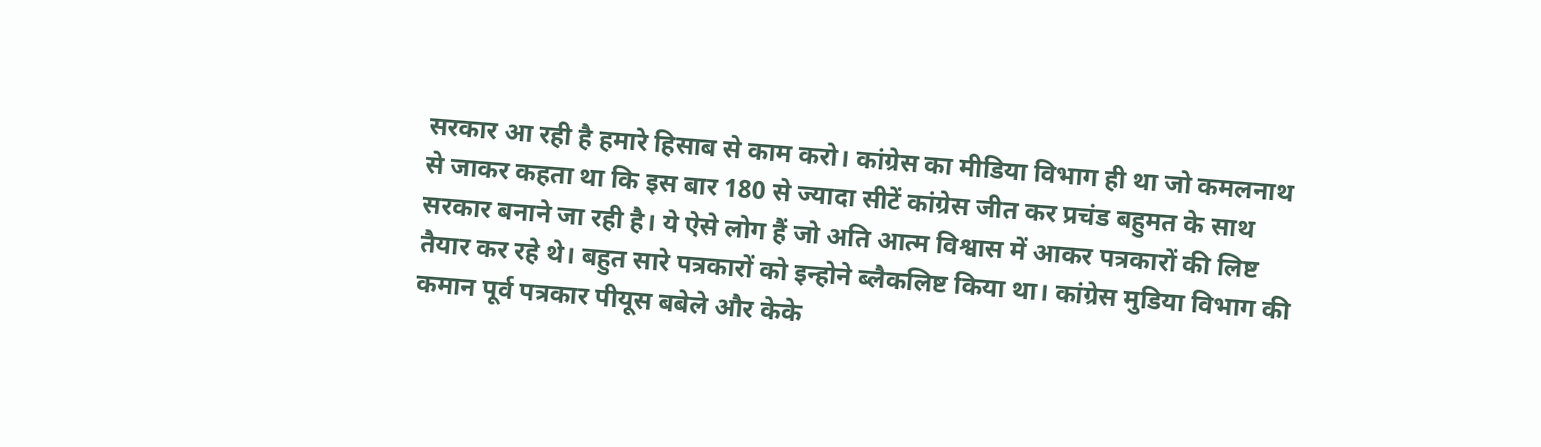सरकार आ रही है हमारे हिसाब से काम करो। कांग्रेस का मीडिया विभाग ही था जो कमलनाथ से जाकर कहता था कि इस बार 180 से ज्यादा सीटें कांग्रेस जीत कर प्रचंड बहुमत के साथ सरकार बनाने जा रही है। ये ऐसे लोग हैं जो अति आत्म विश्वास में आकर पत्रकारों की लिष्ट तैयार कर रहे थे। बहुत सारे पत्रकारों को इन्होने ब्लैकलिष्ट किया था। कांग्रेस मुडिया विभाग की कमान पूर्व पत्रकार पीयूस बबेले और केके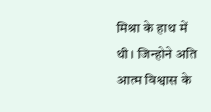मिश्रा के हाथ में थी। जिन्होने अति आत्म विश्वास के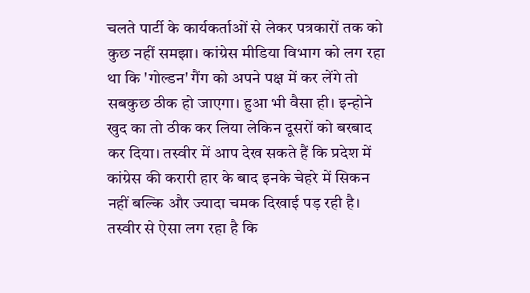चलते पार्टी के कार्यकर्ताओं से लेकर पत्रकारों तक को कुछ नहीं समझा। कांग्रेस मीडिया विभाग को लग रहा था कि 'गोल्डन' गैंग को अपने पक्ष में कर लेंगे तो सबकुछ ठीक हो जाएगा। हुआ भी वैसा ही। इन्होने खुद का तो ठीक कर लिया लेकिन दूसरों को बरबाद कर दिया। तस्वीर में आप देख सकते हैं कि प्रदेश में कांग्रेस की करारी हार के बाद इनके चेहरे में सिकन नहीं बल्कि और ज्यादा चमक दिखाई पड़ रही है। तस्वीर से ऐसा लग रहा है कि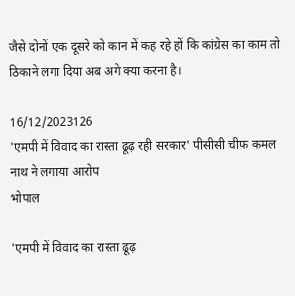जैसे दोनों एक दूसरे को कान में कह रहे हों कि कांग्रेस का काम तो ठिकाने लगा दिया अब अगे क्या करना है।

16/12/2023126
'एमपी में विवाद का रास्ता ढूढ़ रही सरकार' पीसीसी चीफ कमल नाथ ने लगाया आरोप
भोपाल

'एमपी में विवाद का रास्ता ढूढ़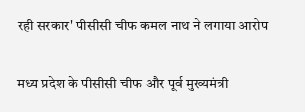रही सरकार' पीसीसी चीफ कमल नाथ ने लगाया आरोप

मध्य प्रदेश के पीसीसी चीफ और पूर्व मुख्यमंत्री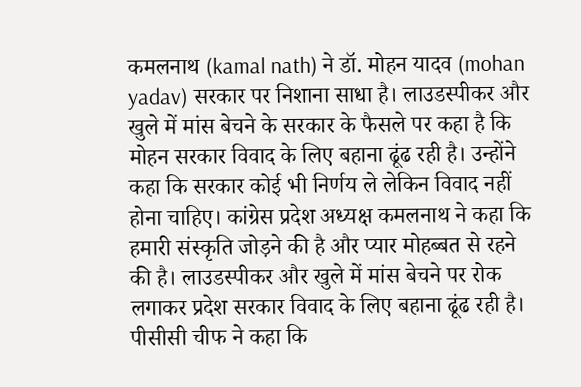कमलनाथ (kamal nath) ने डॉ. मोहन यादव (mohan yadav) सरकार पर निशाना साधा है। लाउडस्पीकर और खुले में मांस बेचने के सरकार के फैसले पर कहा है कि मोहन सरकार विवाद के लिए बहाना ढूंढ रही है। उन्होंने कहा कि सरकार कोई भी निर्णय ले लेकिन विवाद नहीं होना चाहिए। कांग्रेस प्रदेश अध्यक्ष कमलनाथ ने कहा कि हमारी संस्कृति जोड़ने की है और प्यार मोहब्बत से रहने की है। लाउडस्पीकर और खुले में मांस बेचने पर रोक लगाकर प्रदेश सरकार विवाद के लिए बहाना ढूंढ रही है। पीसीसी चीफ ने कहा कि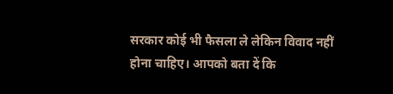सरकार कोई भी फैसला ले लेकिन विवाद नहीं होना चाहिए। आपको बता दें कि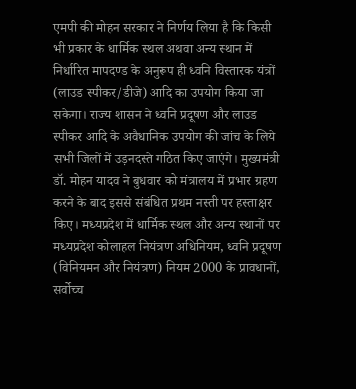एमपी की मोहन सरकार ने निर्णय लिया है कि किसी भी प्रकार के धार्मिक स्थल अथवा अन्य स्थान में निर्धारित मापदण्ड के अनुरूप ही ध्वनि विस्तारक यंत्रों (लाउड स्पीकर/डीजे) आदि का उपयोग किया जा सकेगा। राज्य शासन ने ध्वनि प्रदूषण और लाउड स्पीकर आदि के अवैधानिक उपयोग की जांच के लिये सभी जिलों में उड़नदस्ते गठित किए जाएंगे। मुख्यमंत्री डॉ. मोहन यादव ने बुधवार को मंत्रालय में प्रभार ग्रहण करने के बाद इससे संबंधित प्रथम नस्ती पर हस्ताक्षर किए। मध्यप्रदेश में धार्मिक स्थल और अन्य स्थानों पर मध्यप्रदेश कोलाहल नियंत्रण अधिनियम, ध्वनि प्रदूषण (विनियमन और नियंत्रण) नियम 2000 के प्रावधानों, सर्वोच्च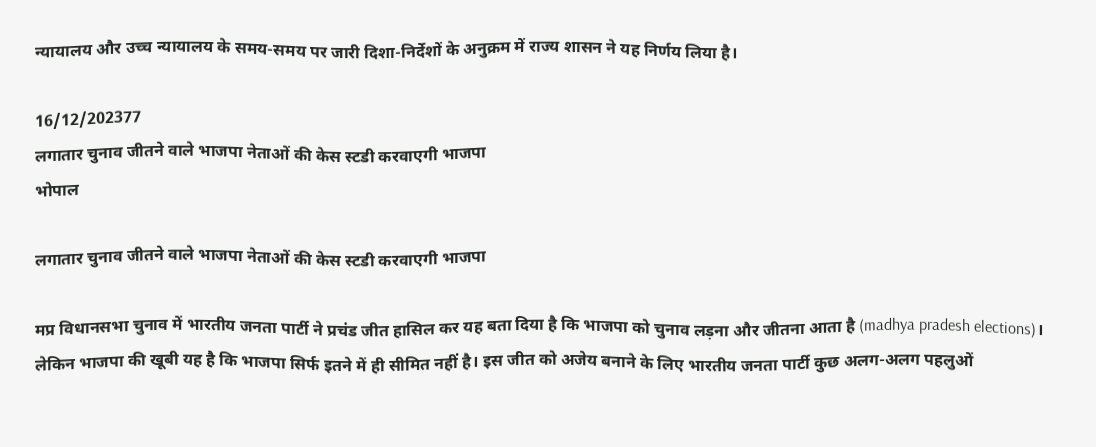न्यायालय और उच्च न्यायालय के समय-समय पर जारी दिशा-निर्देशों के अनुक्रम में राज्य शासन ने यह निर्णय लिया है।

16/12/202377
लगातार चुनाव जीतने वाले भाजपा नेताओं की केस स्टडी करवाएगी भाजपा
भोपाल

लगातार चुनाव जीतने वाले भाजपा नेताओं की केस स्टडी करवाएगी भाजपा

मप्र विधानसभा चुनाव में भारतीय जनता पार्टी ने प्रचंड जीत हासिल कर यह बता दिया है कि भाजपा को चुनाव लड़ना और जीतना आता है (madhya pradesh elections)। लेकिन भाजपा की खूबी यह है कि भाजपा सिर्फ इतने में ही सीमित नहीं है। इस जीत को अजेय बनाने के लिए भारतीय जनता पार्टी कुछ अलग-अलग पहलुओं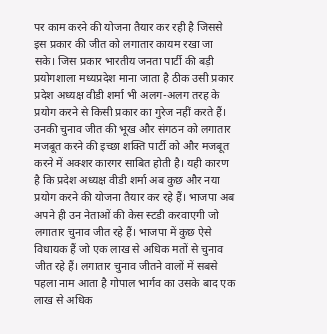पर काम करने की योजना तैयार कर रही है जिससे इस प्रकार की जीत को लगातार कायम रखा जा सके। जिस प्रकार भारतीय जनता पार्टी की बड़ी प्रयोगशाला मध्यप्रदेश माना जाता है ठीक उसी प्रकार प्रदेश अध्यक्ष वीडी शर्मा भी अलग-अलग तरह के प्रयोग करने से किसी प्रकार का गुरेज नहीं करते हैं। उनकी चुनाव जीत की भूख और संगठन को लगातार मजबूत करने की इच्छा शक्ति पार्टी को और मजबूत करने में अक्शर कारगर साबित होती है। यही कारण है कि प्रदेश अध्यक्ष वीडी शर्मा अब कुछ और नया प्रयोग करने की योजना तैयार कर रहे हैं। भाजपा अब अपने ही उन नेताओं की केस स्टडी करवाएगी जो लगातार चुनाव जीत रहे हैं। भाजपा में कुछ ऐसे विधायक हैं जो एक लाख से अधिक मतों से चुनाव जीत रहे हैं। लगातार चुनाव जीतने वालों में सबसे पहला नाम आता है गोपाल भार्गव का उसके बाद एक लाख से अधिक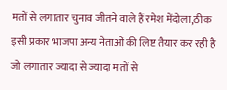मतों से लगातार चुनाव जीतने वाले हैं रमेश मेंदोला,ठीक इसी प्रकार भाजपा अन्य नेताओं की लिष्ट तैयार कर रही है जो लगातार ज्यादा से ज्यादा मतों से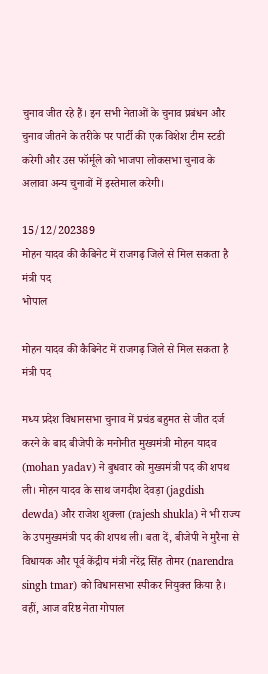चुनाव जीत रहे हैं। इन सभी नेताओं के चुनाव प्रबंधन और चुनाव जीतने के तरीके पर पार्टी की एक विशेश टीम स्टडी करेगी और उस फॉर्मूले को भाजपा लोकसभा चुनाव के अलावा अन्य चुनावों में इस्तेमाल करेगी।

15/12/202389
मोहन यादव की कैबिनेट में राजगढ़ जिले से मिल सकता है मंत्री पद
भोपाल

मोहन यादव की कैबिनेट में राजगढ़ जिले से मिल सकता है मंत्री पद

मध्य प्रदेश विधानसभा चुनाव में प्रचंड बहुमत से जीत दर्ज करने के बाद बीजेपी के मनोनीत मुख्यमंत्री मोहन यादव (mohan yadav) ने बुधवार को मुख्यमंत्री पद की शपथ ली। मोहन यादव के साथ जगदीश देवड़ा (jagdish dewda) और राजेश शुक्ला (rajesh shukla) ने भी राज्य के उपमुख्यमंत्री पद की शपथ ली। बता दें, बीजेपी ने मुरैना से विधायक और पूर्व केंद्रीय मंत्री नरेंद्र सिंह तोमर (narendra singh tmar) को विधानसभा स्पीकर नियुक्त किया है। वहीं, आज वरिष्ठ नेता गोपाल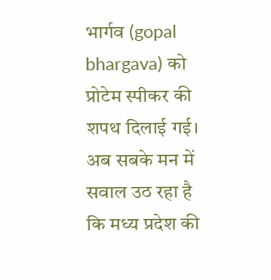भार्गव (gopal bhargava) को प्रोटेम स्पीकर की शपथ दिलाई गई। अब सबके मन में सवाल उठ रहा है कि मध्य प्रदेश की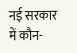नई सरकार में कौन-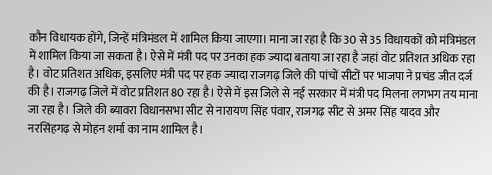कौन विधायक होंगे, जिन्हें मंत्रिमंडल में शामिल किया जाएगा। माना जा रहा है कि 30 से 35 विधायकों को मंत्रिमंडल में शामिल किया जा सकता है। ऐसे में मंत्री पद पर उनका हक ज्यादा बताया जा रहा है जहां वोट प्रतिशत अधिक रहा है। वोट प्रतिशत अधिक, इसलिए मंत्री पद पर हक ज्यादा राजगढ़ जिले की पांचों सीटों पर भाजपा ने प्रचंड जीत दर्ज की है। राजगढ़ जिले में वोट प्रतिशत 80 रहा है। ऐसे में इस जिले से नई सरकार में मंत्री पद मिलना लगभग तय माना जा रहा है। जिले की ब्यावरा विधानसभा सीट से नारायण सिंह पंवार, राजगढ़ सीट से अमर सिंह यादव और नरसिंहगढ़ से मोहन शर्मा का नाम शामिल है।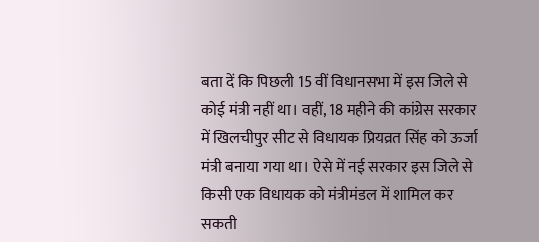बता दें कि पिछली 15 वीं विधानसभा में इस जिले से कोई मंत्री नहीं था। वहीं, 18 महीने की कांग्रेस सरकार में खिलचीपुर सीट से विधायक प्रियव्रत सिंह को ऊर्जा मंत्री बनाया गया था। ऐसे में नई सरकार इस जिले से किसी एक विधायक को मंत्रीमंडल में शामिल कर सकती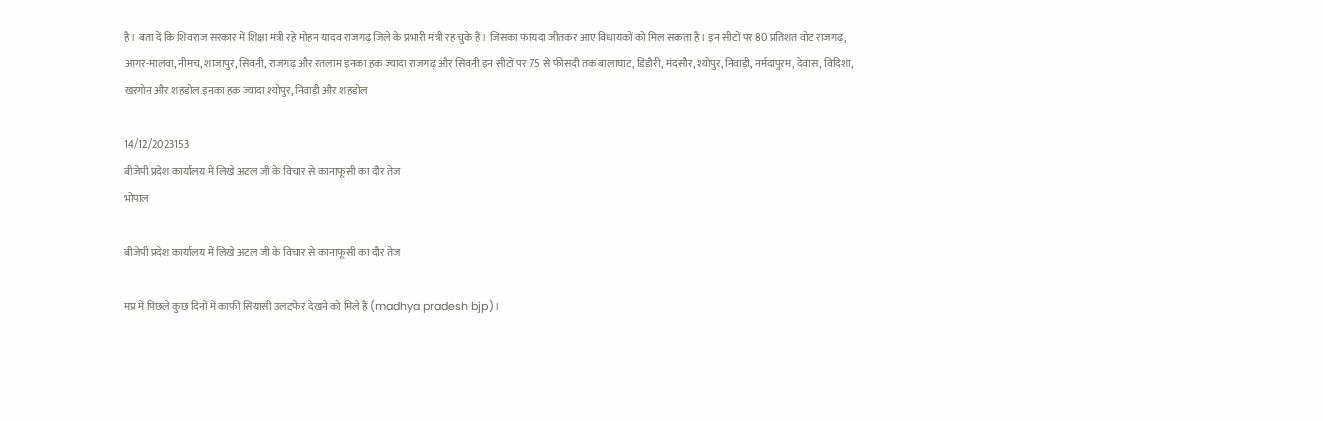है। बता दें कि शिवराज सरकार में शिक्षा मंत्री रहे मोहन यादव राजगढ़ जिले के प्रभारी मंत्री रह चुके हैं। जिसका फायदा जीतकर आए विधायकों को मिल सकता है। इन सीटों पर 80 प्रतिशत वोट राजगढ़, आगर-मालवा, नीमच, शाजापुर, सिवनी, राजगढ़ और रतलाम इनका हक ज्यादा राजगढ़ और सिवनी इन सीटों पर 75 से फीसदी तक बालाघाट, डिंडौरी, मंदसौर, श्योपुर, निवाड़ी, नर्मदापुरम, देवास, विदिशा, खरगोन और शहडोल इनका हक ज्यादा श्योपुर, निवाड़ी और शहडोल

14/12/2023153
बीजेपी प्रदेश कार्यालय में लिखे अटल जी के विचार से कानाफूसी का दौर तेज
भोपाल

बीजेपी प्रदेश कार्यालय में लिखे अटल जी के विचार से कानाफूसी का दौर तेज

मप्र में पिछले कुछ दिनों में काफी सियासी उलटफेर देखने को मिले हैं (madhya pradesh bjp)।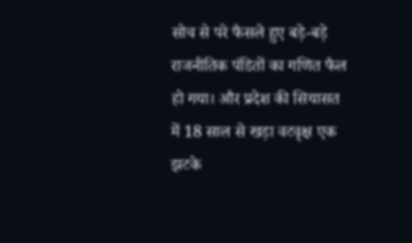सोच से परे फैसले हुए बड़े-बड़े राजनीतिक पंडितों का गणित फैल हो गया। और प्रदेश की सियासत में 18 साल से खड़ा वटवृक्ष एक झटके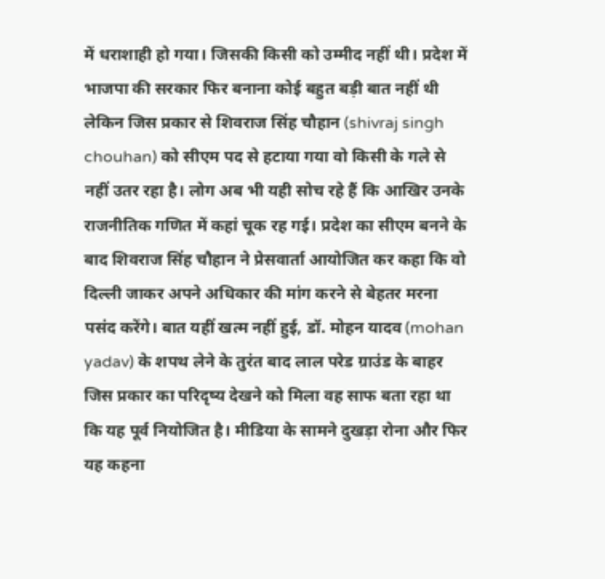में धराशाही हो गया। जिसकी किसी को उम्मीद नहीं थी। प्रदेश में भाजपा की सरकार फिर बनाना कोई बहुत बड़ी बात नहीं थी लेकिन जिस प्रकार से शिवराज सिंह चौहान (shivraj singh chouhan) को सीएम पद से हटाया गया वो किसी के गले से नहीं उतर रहा है। लोग अब भी यही सोच रहे हैं कि आखिर उनके राजनीतिक गणित में कहां चूक रह गई। प्रदेश का सीएम बनने के बाद शिवराज सिंह चौहान ने प्रेसवार्ता आयोजित कर कहा कि वो दिल्ली जाकर अपने अधिकार की मांग करने से बेहतर मरना पसंद करेंगे। बात यहीं खत्म नहीं हुई, डॉ. मोहन यादव (mohan yadav) के शपथ लेने के तुरंत बाद लाल परेड ग्राउंड के बाहर जिस प्रकार का परिदृष्य देखने को मिला वह साफ बता रहा था कि यह पूर्व नियोजित है। मीडिया के सामने दुखड़ा रोना और फिर यह कहना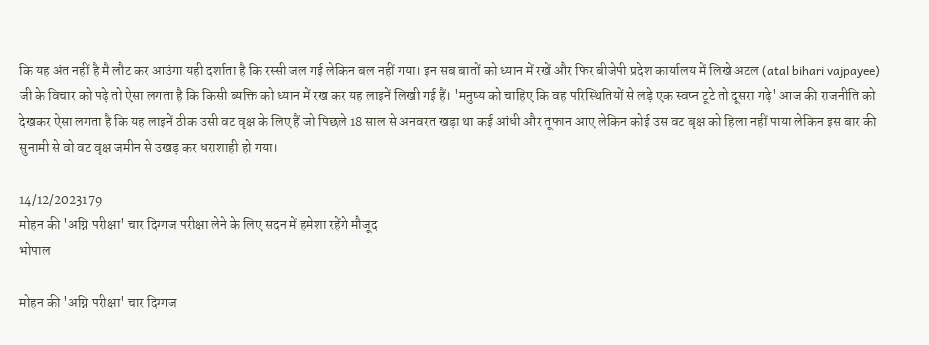कि यह अंत नहीं है मै लौट कर आउंगा यही दर्शाता है कि रस्सी जल गई लेकिन बल नहीं गया। इन सब बातों को ध्यान में रखें और फिर बीजेपी प्रदेश कार्यालय में लिखे अटल (atal bihari vajpayee) जी के विचार को पढ़े तो ऐसा लगता है कि किसी ब्यक्ति को ध्यान में रख कर यह लाइनें लिखी गई हैं। 'मनुष्य को चाहिए कि वह परिस्थितियों से लड़े एक स्वप्न टूटे तो दूसरा गढ़े' आज की राजनीति को देखकर ऐसा लगता है कि यह लाइनें ठीक उसी वट वृक्ष के लिए हैं जो पिछले 18 साल से अनवरत खड़ा था कई आंधी और तूफान आए लेकिन कोई उस वट बृक्ष को हिला नहीं पाया लेकिन इस बार की सुनामी से वो वट वृक्ष जमीन से उखड़ कर धराशाही हो गया।

14/12/2023179
मोहन की 'अग्नि परीक्षा' चार दिग्गज परीक्षा लेने के लिए सदन में हमेशा रहेंगे मौजूद
भोपाल

मोहन की 'अग्नि परीक्षा' चार दिग्गज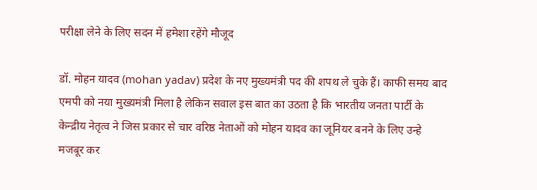परीक्षा लेने के लिए सदन में हमेशा रहेंगे मौजूद

डॉ. मोहन यादव (mohan yadav) प्रदेश के नए मुख्यमंत्री पद की शपथ ले चुके हैं। काफी समय बाद एमपी को नया मुख्यमंत्री मिला है लेकिन सवाल इस बात का उठता है कि भारतीय जनता पार्टी के केन्द्रीय नेतृत्व ने जिस प्रकार से चार वरिष्ठ नेताओं को मोहन यादव का जूनियर बनने के लिए उन्हे मजबूर कर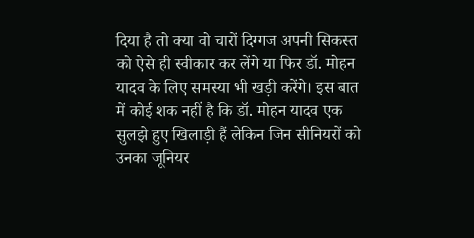दिया है तो क्या वो चारों दिग्गज अपनी सिकस्त को ऐसे ही स्वीकार कर लेंगे या फिर डॉ. मोहन यादव के लिए समस्या भी खड़ी करेंगे। इस बात में कोई शक नहीं है कि डॉ. मोहन यादव एक सुलझे हुए खिलाड़ी हैं लेकिन जिन सीनियरों को उनका जूनियर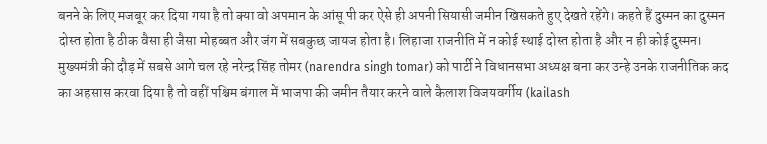बनने के लिए मजबूर कर दिया गया है तो क्या वो अपमान के आंसू पी कर ऐसे ही अपनी सियासी जमीन खिसकते हुए देखते रहेंगे। कहते हैं दुस्मन का दुस्मन दोस्त होता है ठीक वैसा ही जैसा मोहब्बत और जंग में सबकुछ जायज होता है। लिहाजा राजनीति में न कोई स्थाई दोस्त होता है और न ही कोई दुस्मन। मुख्यमंत्री की दौड़ में सबसे आगे चल रहे नरेन्द्र सिंह तोमर (narendra singh tomar) को पार्टी ने विधानसभा अध्यक्ष बना कर उन्हे उनके राजनीतिक कद का अहसास करवा दिया है तो वहीं पश्चिम बंगाल में भाजपा की जमीन तैयार करने वाले कैलाश विजयवर्गीय (kailash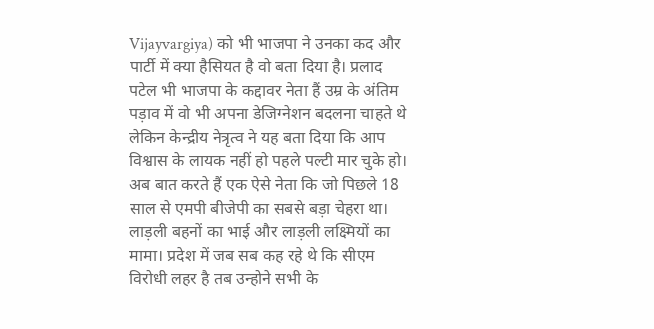Vijayvargiya) को भी भाजपा ने उनका कद और पार्टी में क्या हैसियत है वो बता दिया है। प्रलाद पटेल भी भाजपा के कद्दावर नेता हैं उम्र के अंतिम पड़ाव में वो भी अपना डेजिग्नेशन बदलना चाहते थे लेकिन केन्द्रीय नेत्रृत्व ने यह बता दिया कि आप विश्वास के लायक नहीं हो पहले पल्टी मार चुके हो। अब बात करते हैं एक ऐसे नेता कि जो पिछले 18 साल से एमपी बीजेपी का सबसे बड़ा चेहरा था। लाड़ली बहनों का भाई और लाड़ली लक्ष्मियों का मामा। प्रदेश में जब सब कह रहे थे कि सीएम विरोधी लहर है तब उन्होने सभी के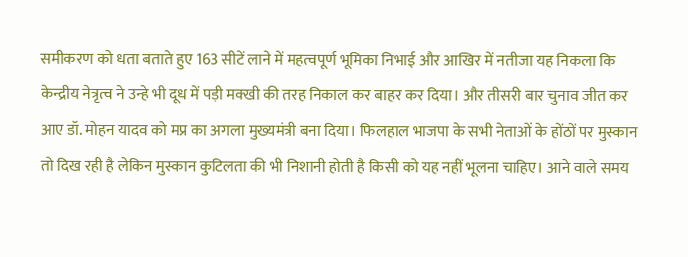समीकरण को धता बताते हुए 163 सीटें लाने में महत्वपूर्ण भूमिका निभाई और आखिर में नतीजा यह निकला कि केन्द्रीय नेत्रृत्व ने उन्हे भी दूध में पड़ी मक्खी की तरह निकाल कर बाहर कर दिया। और तीसरी बार चुनाव जीत कर आए डॉ. मोहन यादव को मप्र का अगला मुख्यमंत्री बना दिया। फिलहाल भाजपा के सभी नेताओं के होंठों पर मुस्कान तो दिख रही है लेकिन मुस्कान कुटिलता की भी निशानी होती है किसी को यह नहीं भूलना चाहिए। आने वाले समय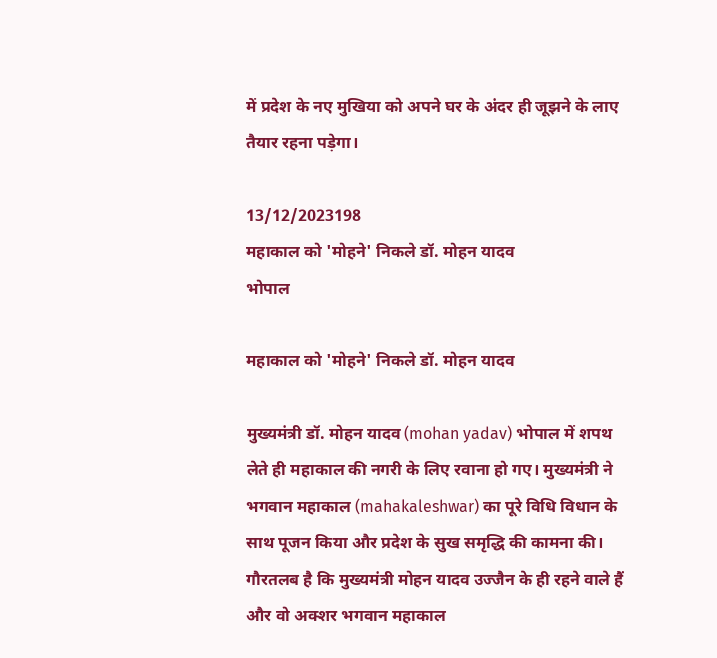में प्रदेश के नए मुखिया को अपने घर के अंदर ही जूझने के लाए तैयार रहना पड़ेगा।

13/12/2023198
महाकाल को 'मोहने' निकले डॉ. मोहन यादव
भोपाल

महाकाल को 'मोहने' निकले डॉ. मोहन यादव

मुख्यमंत्री डॉ. मोहन यादव (mohan yadav) भोपाल में शपथ लेते ही महाकाल की नगरी के लिए रवाना हो गए। मुख्यमंत्री ने भगवान महाकाल (mahakaleshwar) का पूरे विधि विधान के साथ पूजन किया और प्रदेश के सुख समृद्धि की कामना की। गौरतलब है कि मुख्यमंत्री मोहन यादव उज्जैन के ही रहने वाले हैं और वो अक्शर भगवान महाकाल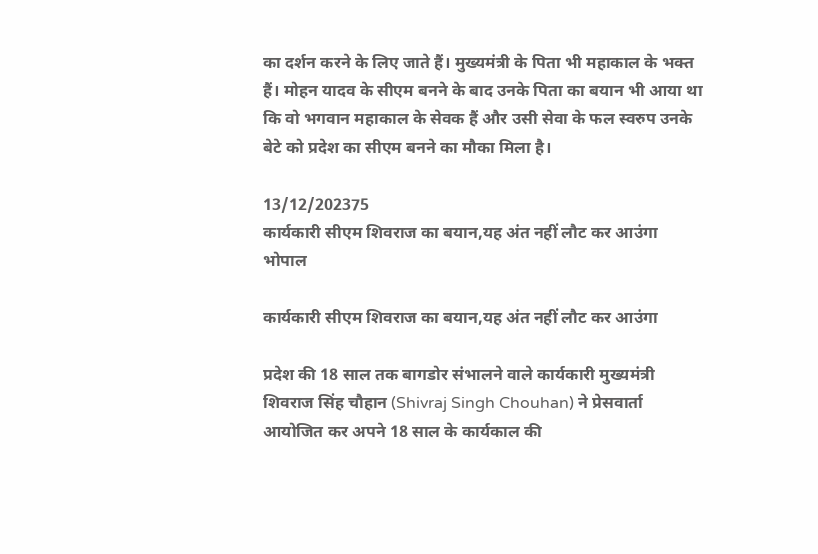का दर्शन करने के लिए जाते हैं। मुख्यमंत्री के पिता भी महाकाल के भक्त हैं। मोहन यादव के सीएम बनने के बाद उनके पिता का बयान भी आया था कि वो भगवान महाकाल के सेवक हैं और उसी सेवा के फल स्वरुप उनके बेटे को प्रदेश का सीएम बनने का मौका मिला है।

13/12/202375
कार्यकारी सीएम शिवराज का बयान,यह अंत नहीं लौट कर आउंगा
भोपाल

कार्यकारी सीएम शिवराज का बयान,यह अंत नहीं लौट कर आउंगा

प्रदेश की 18 साल तक बागडोर संभालने वाले कार्यकारी मुख्यमंत्री शिवराज सिंह चौहान (Shivraj Singh Chouhan) ने प्रेसवार्ता आयोजित कर अपने 18 साल के कार्यकाल की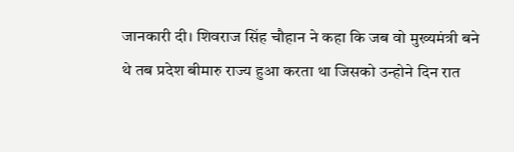जानकारी दी। शिवराज सिंह चौहान ने कहा कि जब वो मुख्यमंत्री बने थे तब प्रदेश बीमारु राज्य हुआ करता था जिसको उन्होने दिन रात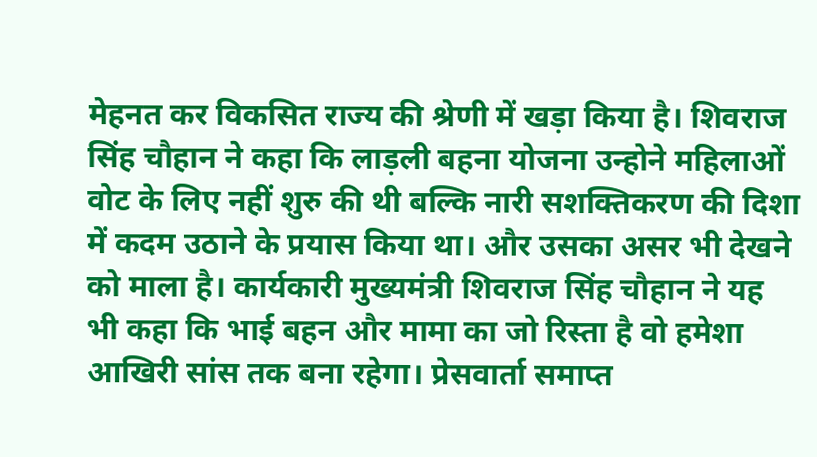मेहनत कर विकसित राज्य की श्रेणी में खड़ा किया है। शिवराज सिंह चौहान ने कहा कि लाड़ली बहना योजना उन्होने महिलाओं वोट के लिए नहीं शुरु की थी बल्कि नारी सशक्तिकरण की दिशा में कदम उठाने के प्रयास किया था। और उसका असर भी देखने को माला है। कार्यकारी मुख्यमंत्री शिवराज सिंह चौहान ने यह भी कहा कि भाई बहन और मामा का जो रिस्ता है वो हमेशा आखिरी सांस तक बना रहेगा। प्रेसवार्ता समाप्त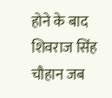होने के बाद शिवराज सिंह चौहान जब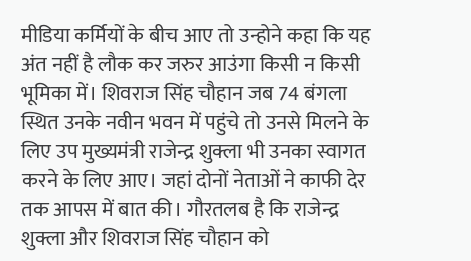मीडिया कर्मियों के बीच आए तो उन्होने कहा कि यह अंत नहीं है लौक कर जरुर आउंगा किसी न किसी भूमिका में। शिवराज सिंह चौहान जब 74 बंगला स्थित उनके नवीन भवन में पहुंचे तो उनसे मिलने के लिए उप मुख्यमंत्री राजेन्द्र शुक्ला भी उनका स्वागत करने के लिए आए। जहां दोनों नेताओं ने काफी देर तक आपस में बात की। गौरतलब है कि राजेन्द्र शुक्ला और शिवराज सिंह चौहान को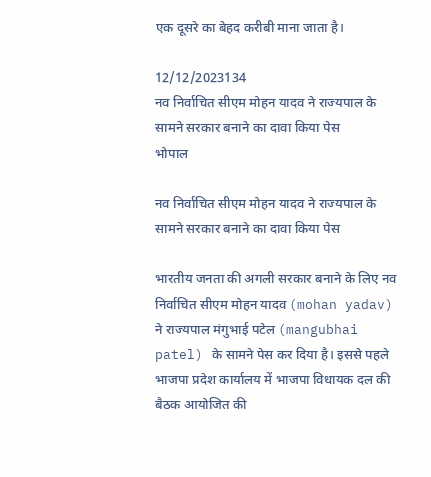एक दूसरे का बेहद करीबी माना जाता है।

12/12/2023134
नव निर्वाचित सीएम मोहन यादव ने राज्यपाल के सामने सरकार बनाने का दावा किया पेस
भोपाल

नव निर्वाचित सीएम मोहन यादव ने राज्यपाल के सामने सरकार बनाने का दावा किया पेस

भारतीय जनता की अगली सरकार बनाने के लिए नव निर्वाचित सीएम मोहन यादव (mohan yadav) ने राज्यपाल मंगुभाई पटेल (mangubhai patel) के सामने पेस कर दिया है। इससे पहले भाजपा प्रदेश कार्यालय में भाजपा विधायक दल की बैठक आयोजित की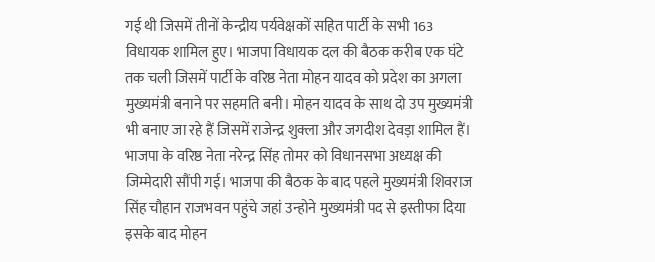गई थी जिसमें तीनों केन्द्रीय पर्यवेक्षकों सहित पार्टी के सभी 163 विधायक शामिल हुए। भाजपा विधायक दल की बैठक करीब एक घंटे तक चली जिसमें पार्टी के वरिष्ठ नेता मोहन यादव को प्रदेश का अगला मुख्यमंत्री बनाने पर सहमति बनी। मोहन यादव के साथ दो उप मुख्यमंत्री भी बनाए जा रहे हैं जिसमें राजेन्द्र शुक्ला और जगदीश देवड़ा शामिल हैं। भाजपा के वरिष्ठ नेता नरेन्द्र सिंह तोमर को विधानसभा अध्यक्ष की जिम्मेदारी सौंपी गई। भाजपा की बैठक के बाद पहले मुख्यमंत्री शिवराज सिंह चौहान राजभवन पहुंचे जहां उन्होने मुख्यमंत्री पद से इस्तीफा दिया इसके बाद मोहन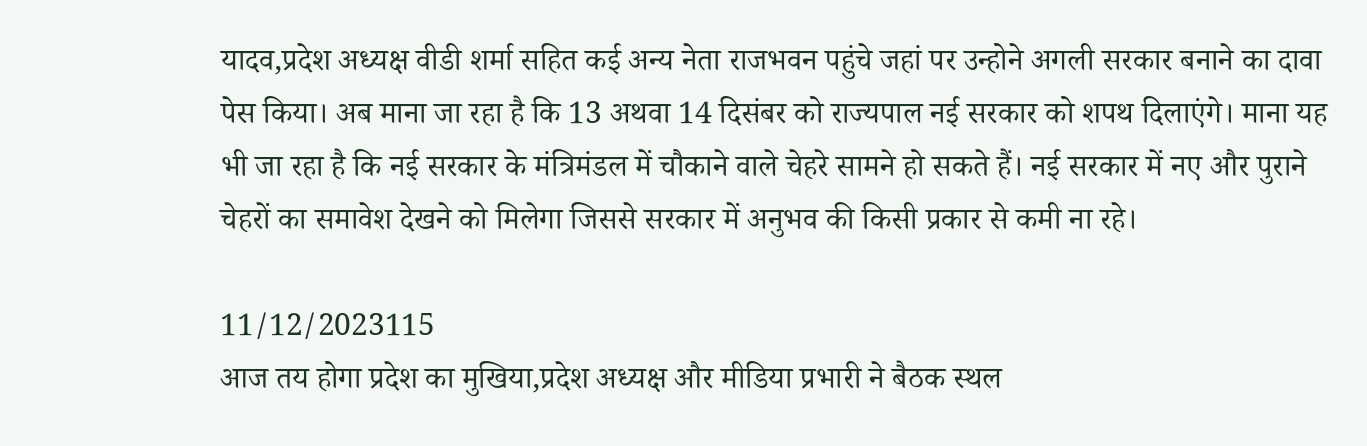यादव,प्रदेश अध्यक्ष वीडी शर्मा सहित कई अन्य नेता राजभवन पहुंचे जहां पर उन्होने अगली सरकार बनाने का दावा पेस किया। अब माना जा रहा है कि 13 अथवा 14 दिसंबर को राज्यपाल नई सरकार को शपथ दिलाएंगे। माना यह भी जा रहा है कि नई सरकार के मंत्रिमंडल में चौकाने वाले चेहरे सामने हो सकते हैं। नई सरकार में नए और पुराने चेहरों का समावेश देखने को मिलेगा जिससे सरकार में अनुभव की किसी प्रकार से कमी ना रहे।

11/12/2023115
आज तय होगा प्रदेश का मुखिया,प्रदेश अध्यक्ष और मीडिया प्रभारी ने बैठक स्थल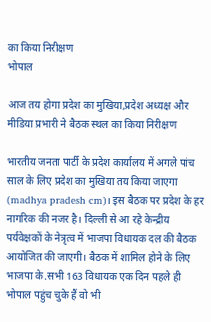का किया निरीक्षण
भोपाल

आज तय होगा प्रदेश का मुखिया,प्रदेश अध्यक्ष और मीडिया प्रभारी ने बैठक स्थल का किया निरीक्षण

भारतीय जनता पार्टी के प्रदेश कार्यालय में अगले पांच साल के लिए प्रदेश का मुखिया तय किया जाएगा (madhya pradesh cm)। इस बैठक पर प्रदेश के हर नागरिक की नजर है। दिल्ली से आ रहे केन्द्रीय पर्यवेक्षकों के नेत्रृत्व में भाजपा विधायक दल की बैठक आयोजित की जाएगी। बैठक में शामिल होने के लिए भाजपा के.सभी 163 विधायक एक दिन पहले ही भोपाल पहुंच चुके हैं वो भी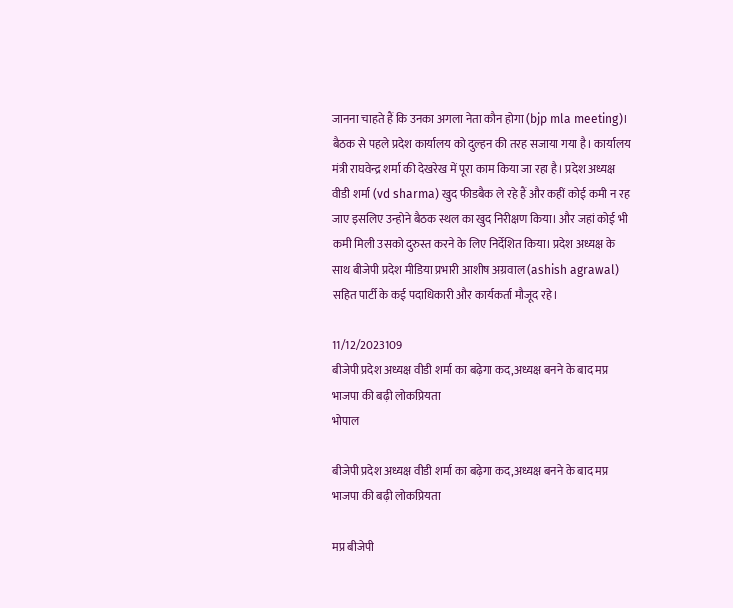जानना चाहते हैं कि उनका अगला नेता कौन होगा (bjp mla meeting)। बैठक से पहले प्रदेश कार्यालय को दुल्हन की तरह सजाया गया है। कार्यालय मंत्री राघवेन्द्र शर्मा की देखरेख में पूरा काम किया जा रहा है। प्रदेश अध्यक्ष वीडी शर्मा (vd sharma) खुद फीडबैक ले रहे हैं और कहीं कोई कमी न रह जाए इसलिए उन्होने बैठक स्थल का खुद निरीक्षण किया। और जहां कोई भी कमी मिली उसको दुरुस्त करने के लिए निर्देशित किया। प्रदेश अध्यक्ष के साथ बीजेपी प्रदेश मीडिया प्रभारी आशीष अग्रवाल (ashish agrawal) सहित पार्टी के कई पदाधिकारी और कार्यकर्ता मौजूद रहे।

11/12/2023109
बीजेपी प्रदेश अध्यक्ष वीडी शर्मा का बढ़ेगा कद,अध्यक्ष बनने के बाद मप्र भाजपा की बढ़ी लोकप्रियता
भोपाल

बीजेपी प्रदेश अध्यक्ष वीडी शर्मा का बढ़ेगा कद,अध्यक्ष बनने के बाद मप्र भाजपा की बढ़ी लोकप्रियता

मप्र बीजेपी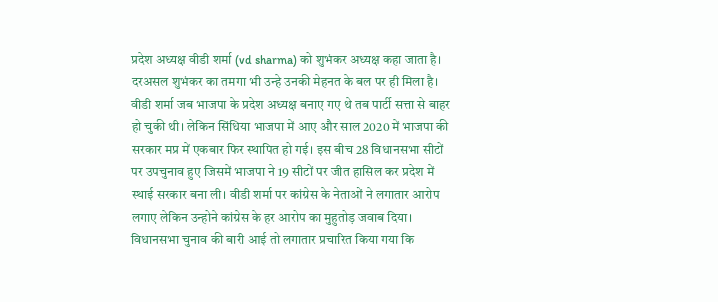प्रदेश अध्यक्ष वीडी शर्मा (vd sharma) को शुभंकर अध्यक्ष कहा जाता है। दरअसल शुभंकर का तमगा भी उन्हे उनकी मेहनत के बल पर ही मिला है। वीडी शर्मा जब भाजपा के प्रदेश अध्यक्ष बनाए गए थे तब पार्टी सत्ता से बाहर हो चुकी थी। लेकिन सिंधिया भाजपा में आए और साल 2020 में भाजपा की सरकार मप्र में एकबार फिर स्थापित हो गई। इस बीच 28 विधानसभा सीटों पर उपचुनाव हुए जिसमें भाजपा ने 19 सीटों पर जीत हासिल कर प्रदेश में स्थाई सरकार बना ली। वीडी शर्मा पर कांग्रेस के नेताओं ने लगातार आरोप लगाए लेकिन उन्होने कांग्रेस के हर आरोप का मुहुतोड़ जवाब दिया। विधानसभा चुनाव की बारी आई तो लगातार प्रचारित किया गया कि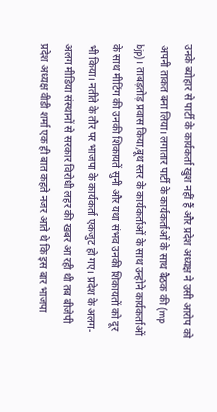उनके ब्योहार से पार्टी के कार्यकर्ता खुश नहीं हैं और प्रदेश अध्यक्ष ने उसी आरोप को अपनी ताकत बना लिया। लगातार पार्टी के कार्यकर्ताओं के साथ बैठक की (mp bjp)। ताबड़तोड़ प्रवास किया,बूथ स्तर के कार्यकर्ताओं के साथ उन्होने कार्यकर्ताओं के साथ मीटिंग की उनकी शिकायतें सुनी और यथा संभव उनकी शिकायतों को दूर भी किया। नतीते के तौर पर भाजपा के कार्यकर्ता एकजुट हो गए। प्रदेश के अलग-अलग मीडिया संस्थानों से सरकार विरोधी लहर की खबर आ रही थी तब बीजेपी प्रदेश अध्यक्ष वीडी शर्मा एक ही बात कहते नजर आते थे कि इस बार भाजपा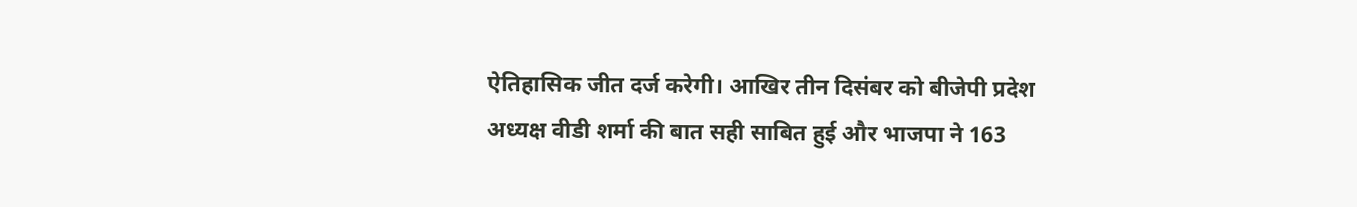ऐतिहासिक जीत दर्ज करेगी। आखिर तीन दिसंबर को बीजेपी प्रदेश अध्यक्ष वीडी शर्मा की बात सही साबित हुई और भाजपा ने 163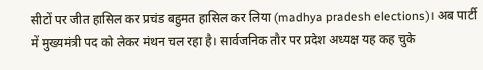सीटों पर जीत हासिल कर प्रचंड बहुमत हासिल कर लिया (madhya pradesh elections)। अब पार्टी में मुख्यमंत्री पद को लेकर मंथन चल रहा है। सार्वजनिक तौर पर प्रदेश अध्यक्ष यह कह चुके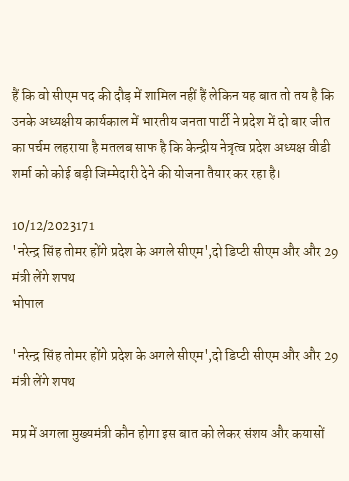हैं कि वो सीएम पद की दौड़ में शामिल नहीं हैं लेकिन यह बात तो तय है कि उनके अध्यक्षीय कार्यकाल में भारतीय जनता पार्टी ने प्रदेश में दो बार जीत का पर्चम लहराया है मतलब साफ है कि केन्द्रीय नेत्रृत्व प्रदेश अध्यक्ष वीडी शर्मा को कोई बड़ी जिम्मेदारी देने की योजना तैयार कर रहा है।

10/12/2023171
'नरेन्द्र सिंह तोमर होंगे प्रदेश के अगले सीएम',दो डिप्टी सीएम और और 29 मंत्री लेंगे शपथ
भोपाल

'नरेन्द्र सिंह तोमर होंगे प्रदेश के अगले सीएम',दो डिप्टी सीएम और और 29 मंत्री लेंगे शपथ

मप्र में अगला मुख्यमंत्री कौन होगा इस बात को लेकर संशय और कयासों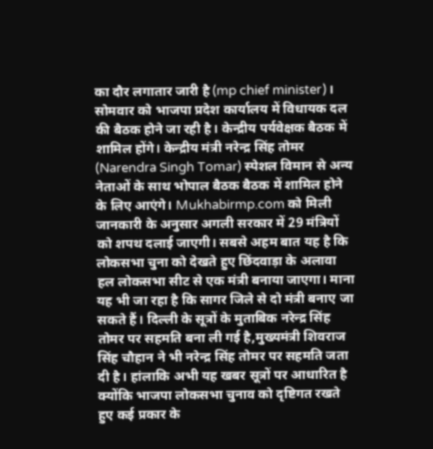का दौर लगातार जारी है (mp chief minister)। सोमवार को भाजपा प्रदेश कार्यालय में विधायक दल की बैठक होने जा रही है। केन्द्रीय पर्यवेक्षक बैठक में शामिल होंगे। केन्द्रीय मंत्री नरेन्द्र सिंह तोमर (Narendra Singh Tomar) स्पेशल विमान से अन्य नेताओं के साथ भोपाल बैठक बैठक में शामिल होने के लिए आएंगे। Mukhabirmp.com को मिली जानकारी के अनुसार अगली सरकार में 29 मंत्रियों को शपथ दलाई जाएगी। सबसे अहम बात यह है कि लोकसभा चुना को देखते हुए छिंदवाड़ा के अलावा हल लोकसभा सीट से एक मंत्री बनाया जाएगा। माना यह भी जा रहा है कि सागर जिले से दो मंत्री बनाए जा सकते हैं। दिल्ली के सूत्रों के मुताबिक नरेन्द्र सिंह तोमर पर सहमति बना ली गई है,मुख्यमंत्री शिवराज सिंह चौहान ने भी नरेन्द्र सिंह तोमर पर सहमति जता दी है। हांलाकि अभी यह खबर सूत्रों पर आधारित है क्योंकि भाजपा लोकसभा चुनाव को दृष्टिगत रखते हुए कई प्रकार के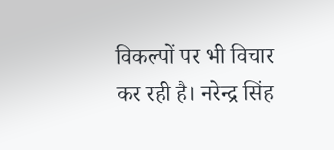विकल्पों पर भी विचार कर रही है। नरेन्द्र सिंह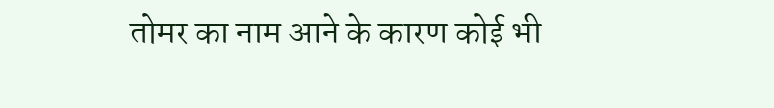तोमर का नाम आने के कारण कोई भी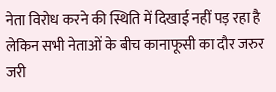नेता विरोध करने की स्थिति में दिखाई नहीं पड़ रहा है लेकिन सभी नेताओं के बीच कानाफूसी का दौर जरुर जरी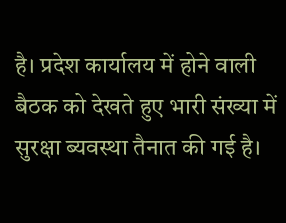है। प्रदेश कार्यालय में होने वाली बैठक को देखते हुए भारी संख्या में सुरक्षा ब्यवस्था तैनात की गई है।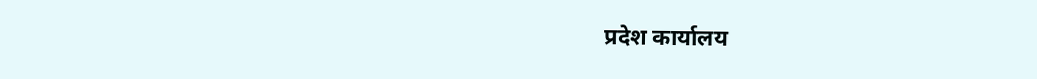प्रदेश कार्यालय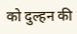को दुल्हन की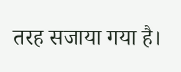तरह सजाया गया है।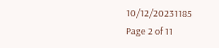10/12/20231185
Page 2 of 11